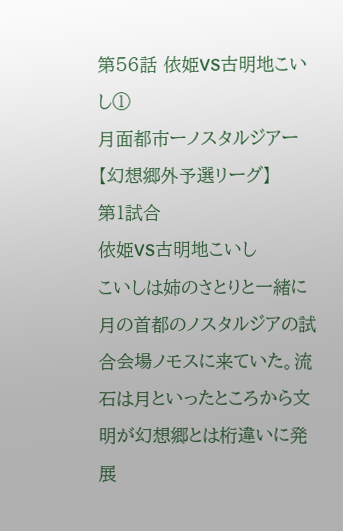第56話 依姫VS古明地こいし①
月面都市ーノスタルジアー
【幻想郷外予選リーグ】
第1試合
依姫VS古明地こいし
こいしは姉のさとりと一緒に月の首都のノスタルジアの試合会場ノモスに来ていた。流石は月といったところから文明が幻想郷とは桁違いに発展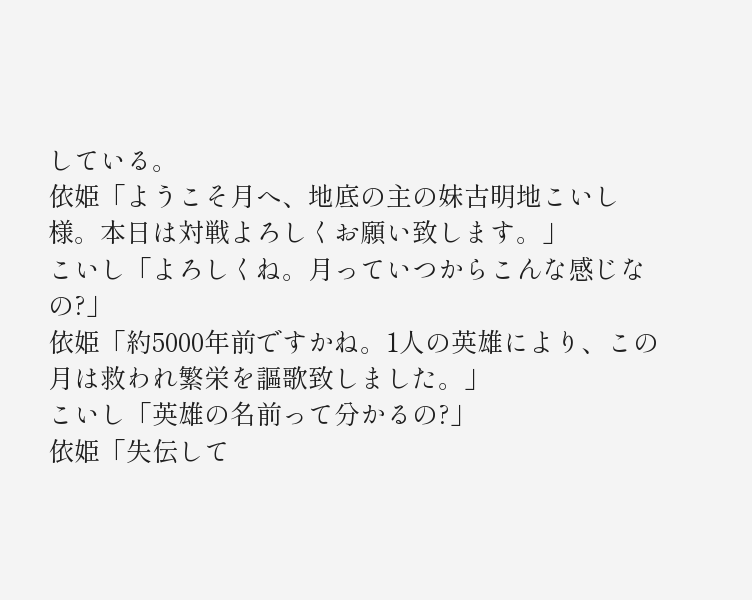している。
依姫「ようこそ月へ、地底の主の妹古明地こいし様。本日は対戦よろしくお願い致します。」
こいし「よろしくね。月っていつからこんな感じなの?」
依姫「約5000年前ですかね。1人の英雄により、この月は救われ繁栄を謳歌致しました。」
こいし「英雄の名前って分かるの?」
依姫「失伝して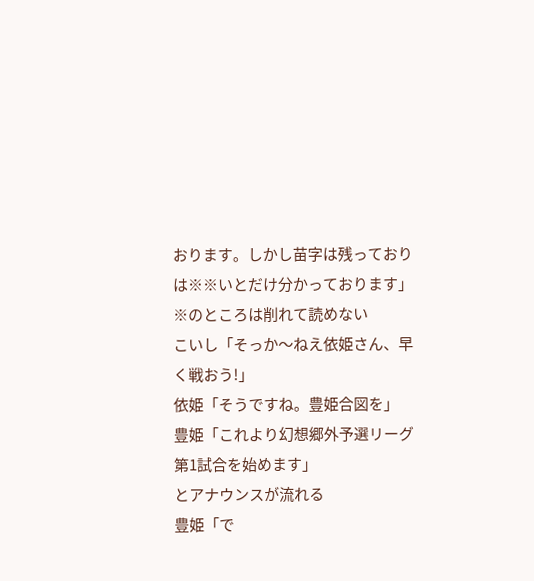おります。しかし苗字は残っておりは※※いとだけ分かっております」
※のところは削れて読めない
こいし「そっか〜ねえ依姫さん、早く戦おう!」
依姫「そうですね。豊姫合図を」
豊姫「これより幻想郷外予選リーグ第1試合を始めます」
とアナウンスが流れる
豊姫「で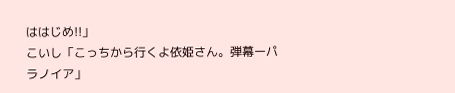ははじめ!!」
こいし「こっちから行くよ依姫さん。弾幕ーパラノイア」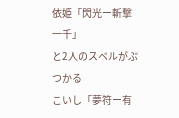依姫「閃光ー斬撃一千」
と2人のスペルがぷつかる
こいし「夢符ー有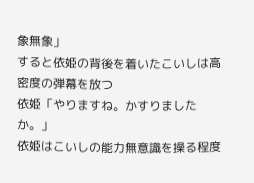象無象」
すると依姫の背後を着いたこいしは高密度の弾幕を放つ
依姫「やりますね。かすりましたか。」
依姫はこいしの能力無意識を操る程度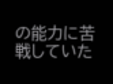の能力に苦戦していた